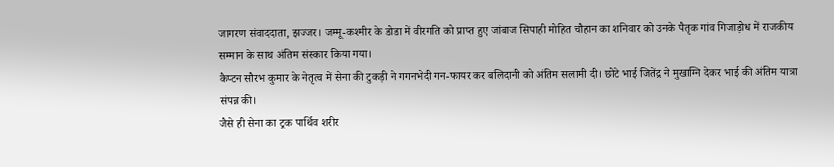जागरण संवाददाता, झज्जर। जम्मू-कश्मीर के डोडा में वीरगति को प्राप्त हुए जांबाज सिपाही मोहित चौहान का शनिवार को उनके पैतृक गांव गिजाड़ोध में राजकीय सम्मान के साथ अंतिम संस्कार किया गया।
कैप्टन सौरभ कुमार के नेतृत्व में सेना की टुकड़ी ने गगनभेदी गन-फायर कर बलिदानी को अंतिम सलामी दी। छोटे भाई जितेंद्र ने मुखाग्नि देकर भाई की अंतिम यात्रा संपन्न की।
जैसे ही सेना का ट्रक पार्थिव शरीर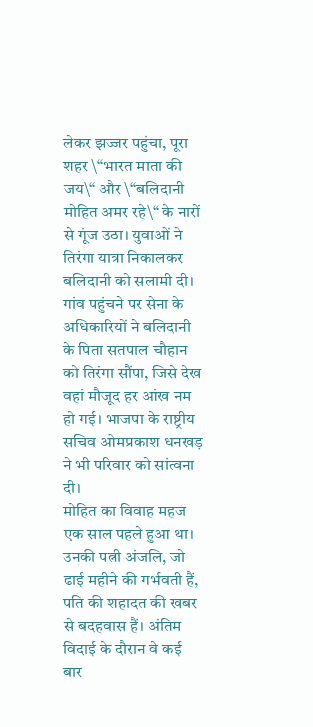लेकर झज्जर पहुंचा, पूरा शहर \“भारत माता की जय\“ और \“बलिदानी मोहित अमर रहे\“ के नारों से गूंज उठा। युवाओं ने तिरंगा यात्रा निकालकर बलिदानी को सलामी दी। गांव पहुंचने पर सेना के अधिकारियों ने बलिदानी के पिता सतपाल चौहान को तिरंगा सौंपा, जिसे देख वहां मौजूद हर आंख नम हो गई। भाजपा के राष्ट्रीय सचिव ओमप्रकाश धनखड़ ने भी परिवार को सांत्वना दी।
मोहित का विवाह महज एक साल पहले हुआ था। उनकी पत्नी अंजलि, जो ढाई महीने की गर्भवती हैं, पति की शहादत की खबर से बदहवास हैं। अंतिम विदाई के दौरान वे कई बार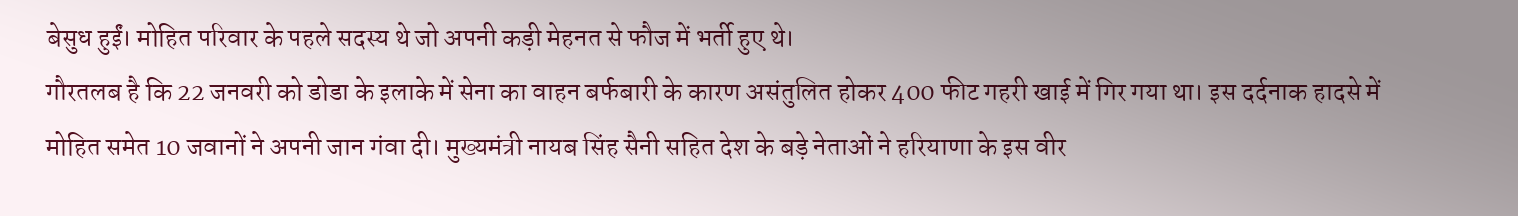बेसुध हुईं। मोहित परिवार के पहले सदस्य थे जो अपनी कड़ी मेहनत से फौज में भर्ती हुए थे।
गौरतलब है कि 22 जनवरी को डोडा के इलाके में सेना का वाहन बर्फबारी के कारण असंतुलित होकर 400 फीट गहरी खाई में गिर गया था। इस दर्दनाक हादसे में मोहित समेत 10 जवानों ने अपनी जान गंवा दी। मुख्यमंत्री नायब सिंह सैनी सहित देश के बड़े नेताओं ने हरियाणा के इस वीर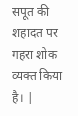सपूत की शहादत पर गहरा शोक व्यक्त किया है। |